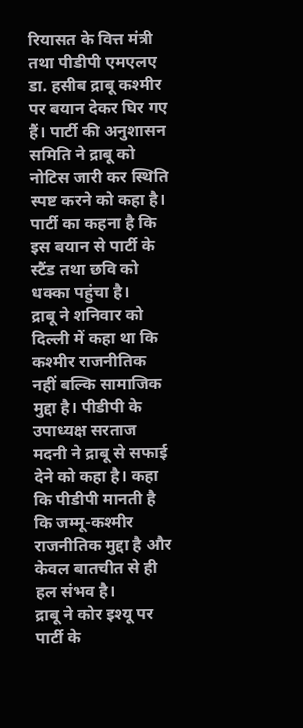रियासत के वित्त मंत्री तथा पीडीपी एमएलए डा. हसीब द्राबू कश्मीर पर बयान देकर घिर गए हैं। पार्टी की अनुशासन समिति ने द्राबू को नोटिस जारी कर स्थिति स्पष्ट करने को कहा है। पार्टी का कहना है कि इस बयान से पार्टी के स्टैंड तथा छवि को धक्का पहुंचा है।
द्राबू ने शनिवार को दिल्ली में कहा था कि कश्मीर राजनीतिक नहीं बल्कि सामाजिक मुद्दा है। पीडीपी के उपाध्यक्ष सरताज मदनी ने द्राबू से सफाई देने को कहा है। कहा कि पीडीपी मानती है कि जम्मू-कश्मीर राजनीतिक मुद्दा है और केवल बातचीत से ही हल संभव है।
द्राबू ने कोर इश्यू पर पार्टी के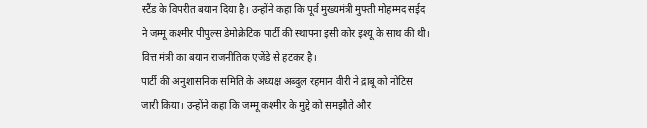स्टैंड के विपरीत बयान दिया है। उन्होंने कहा कि पूर्व मुख्यमंत्री मुफ्ती मोहम्मद सईद ने जम्मू कश्मीर पीपुल्स डेमोक्रेटिक पार्टी की स्थापना इसी कोर इश्यू के साथ की थी। वित्त मंत्री का बयान राजनीतिक एजेंडे से हटकर है।
पार्टी की अनुशासनिक समिति के अध्यक्ष अब्दुल रहमान वीरी ने द्राबू को नोटिस जारी किया। उन्होंने कहा कि जम्मू कश्मीर के मुद्दे को समझौते और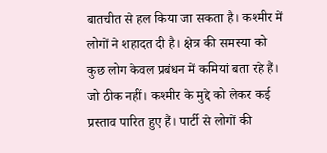बातचीत से हल किया जा सकता है। कश्मीर में लोगों ने शहादत दी है। क्षेत्र की समस्या को कुछ लोग केवल प्रबंधन में कमियां बता रहे हैं।
जो ठीक नहीं। कश्मीर के मुद्दे को लेकर कई प्रस्ताव पारित हुए हैं। पार्टी से लोगों की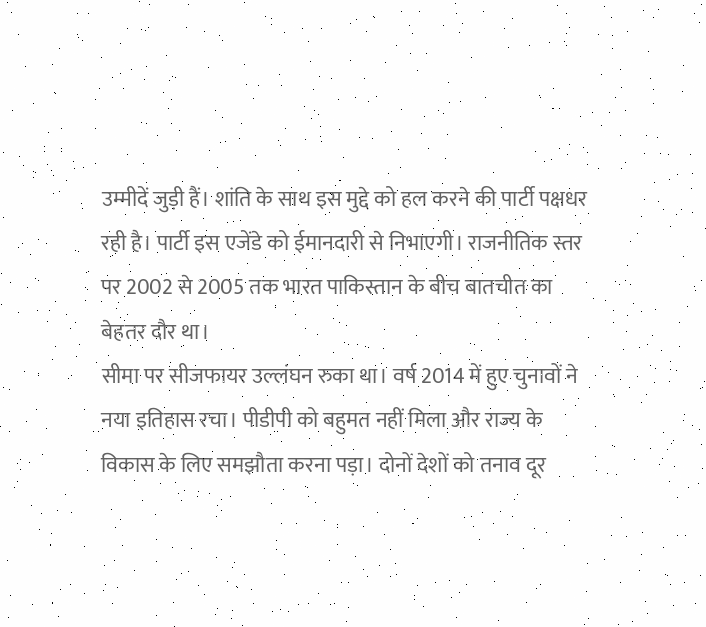उम्मीदें जुड़ी हैं। शांति के साथ इस मुद्दे को हल करने की पार्टी पक्षधर रही है। पार्टी इस एजेंडे को ईमानदारी से निभाएगी। राजनीतिक स्तर पर 2002 से 2005 तक भारत पाकिस्तान के बीच बातचीत का बेहतर दौर था।
सीमा पर सीजफायर उल्लंघन रुका था। वर्ष 2014 में हुए चुनावों ने नया इतिहास रचा। पीडीपी को बहुमत नहीं मिला और राज्य के विकास के लिए समझौता करना पड़ा। दोनों देशों को तनाव दूर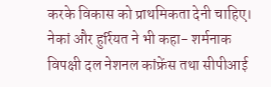करके विकास को प्राथमिकता देनी चाहिए।
नेकां और हुर्रियत ने भी कहा- शर्मनाक
विपक्षी दल नेशनल कांफ्रेंस तथा सीपीआई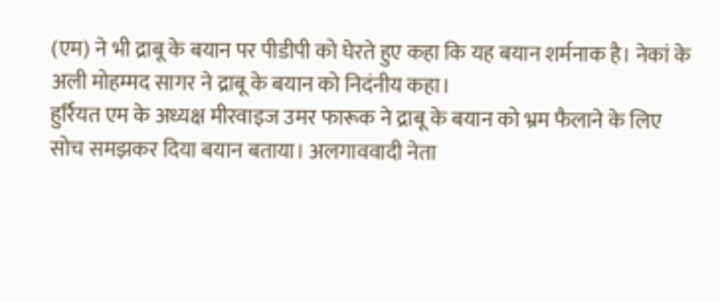(एम) ने भी द्राबू के बयान पर पीडीपी को घेरते हुए कहा कि यह बयान शर्मनाक है। नेकां के अली मोहम्मद सागर ने द्राबू के बयान को निदंनीय कहा।
हुर्रियत एम के अध्यक्ष मीरवाइज उमर फारूक ने द्राबू के बयान को भ्रम फैलाने के लिए सोच समझकर दिया बयान बताया। अलगाववादी नेता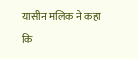यासीन मलिक ने कहा कि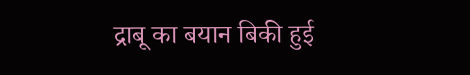द्राबू का बयान बिकी हुई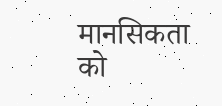मानसिकता को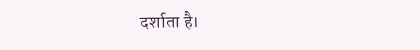दर्शाता है।